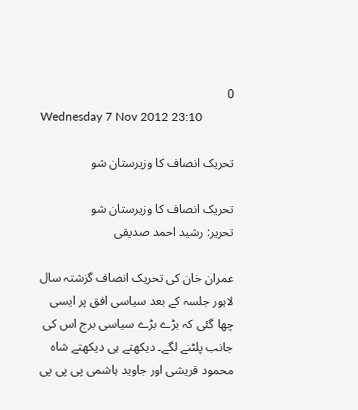0
Wednesday 7 Nov 2012 23:10

تحریک انصاف کا وزیرستان شو

تحریک انصاف کا وزیرستان شو
تحریر: رشید احمد صدیقی

عمران خان کی تحریک انصاف گزشتہ سال لاہور جلسہ کے بعد سیاسی افق پر ایسی چھا گئی کہ بڑے بڑے سیاسی برج اس کی جانب پلٹنے لگے۔ دیکھتے ہی دیکھتے شاہ محمود قریشی اور جاوید ہاشمی پی پی پی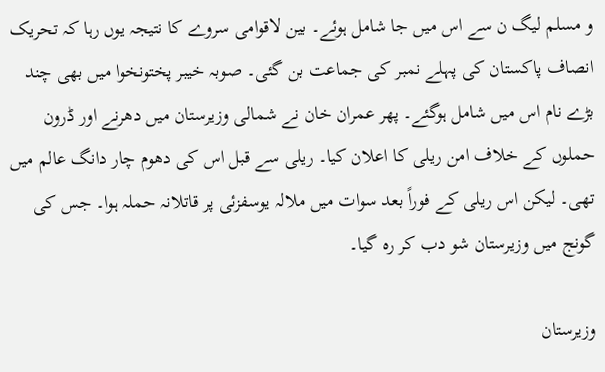و مسلم لیگ ن سے اس میں جا شامل ہوئے۔ بین لاقوامی سروے کا نتیجہ یوں رہا کہ تحریک انصاف پاکستان کی پہلے نمبر کی جماعت بن گئی۔ صوبہ خیبر پختونخوا میں بھی چند بڑے نام اس میں شامل ہوگئے۔ پھر عمران خان نے شمالی وزیرستان میں دھرنے اور ڈرون حملوں کے خلاف امن ریلی کا اعلان کیا۔ ریلی سے قبل اس کی دھوم چار دانگ عالم میں تھی۔ لیکن اس ریلی کے فوراً بعد سوات میں ملالہ یوسفزئی پر قاتلانہ حملہ ہوا۔ جس کی گونج میں وزیرستان شو دب کر رہ گیا۔

وزیرستان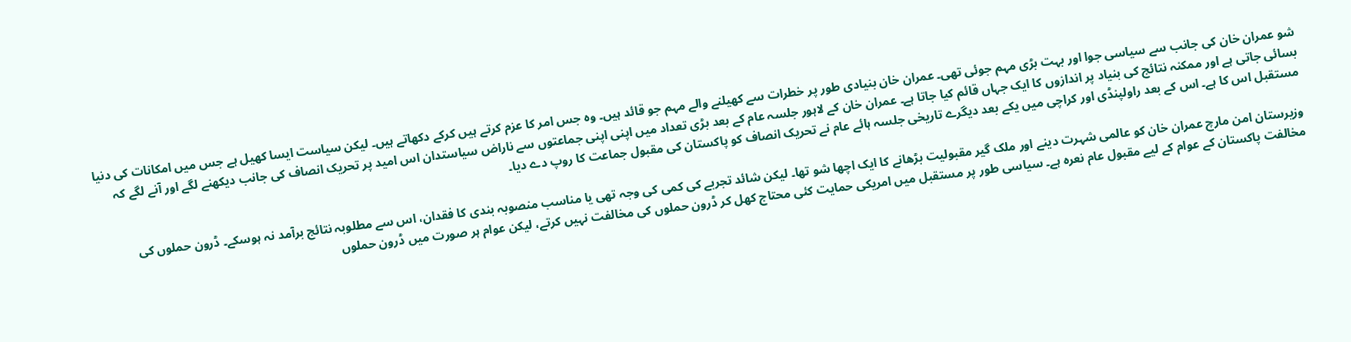شو عمران خان کی جانب سے سیاسی جوا اور بہت بڑی مہم جوئی تھی۔ عمران خان بنیادی طور پر خطرات سے کھیلنے والے مہم جو قائد ہیں۔ وہ جس امر کا عزم کرتے ہیں کرکے دکھاتے ہیں۔ لیکن سیاست ایسا کھیل ہے جس میں امکانات کی دنیا بسائی جاتی ہے اور ممکنہ نتائج کی بنیاد پر اندازوں کا ایک جہاں قائم کیا جاتا ہے۔ عمران خان کے لاہور جلسہ عام کے بعد بڑی تعداد میں اپنی اپنی جماعتوں سے ناراض سیاستدان اس امید پر تحریک انصاف کی جانب دیکھنے لگے اور آنے لگے کہ مستقبل اس کا ہے۔ اس کے بعد راولپنڈی اور کراچی میں یکے بعد دیگرے تاریخی جلسہ ہائے عام نے تحریک انصاف کو پاکستان کی مقبول جماعت کا روپ دے دیا۔

وزیرستان امن مارچ عمران خان کو عالمی شہرت دینے اور ملک گیر مقبولیت بڑھانے کا ایک اچھا شو تھا۔ لیکن شائد تجربے کی کمی کی وجہ تھی یا مناسب منصوبہ بندی کا فقدان، اس سے مطلوبہ نتائج برآمد نہ ہوسکے۔ ڈرون حملوں کی مخالفت پاکستان کے عوام کے لیے مقبول عام نعرہ ہے۔ سیاسی طور پر مستقبل میں امریکی حمایت کئی محتاج کھل کر ڈرون حملوں کی مخالفت نہیں کرتے، لیکن عوام ہر صورت میں ڈرون حملوں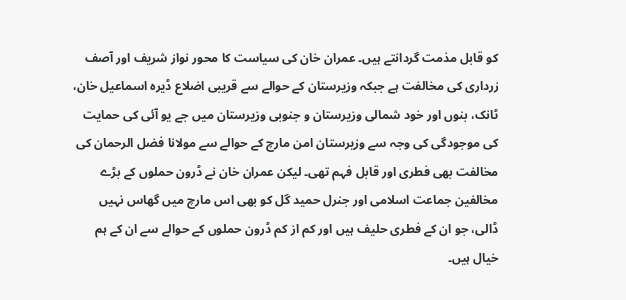کو قابل مذمت گردانتے ہیں۔ عمران خان کی سیاست کا محور نواز شریف اور آصف زرداری کی مخالفت ہے جبکہ وزیرستان کے حوالے سے قریبی اضلاع ڈیرہ اسماعیل خان، ٹانک، بنوں اور خود شمالی وزیرستان و جنوبی وزیرستان میں جے یو آئی کی حمایت کی موجودگی کی وجہ سے وزیرستان امن مارچ کے حوالے سے مولانا فضل الرحمان کی مخالفت بھی فطری اور قابل فہم تھی۔ لیکن عمران خان نے ڈرون حملوں کے بڑے مخالفین جماعت اسلامی اور جنرل حمید گل کو بھی اس مارچ میں گھاس نہیں ڈالی، جو ان کے فطری حلیف ہیں اور کم از کم ڈرون حملوں کے حوالے سے ان کے ہم خیال ہیں۔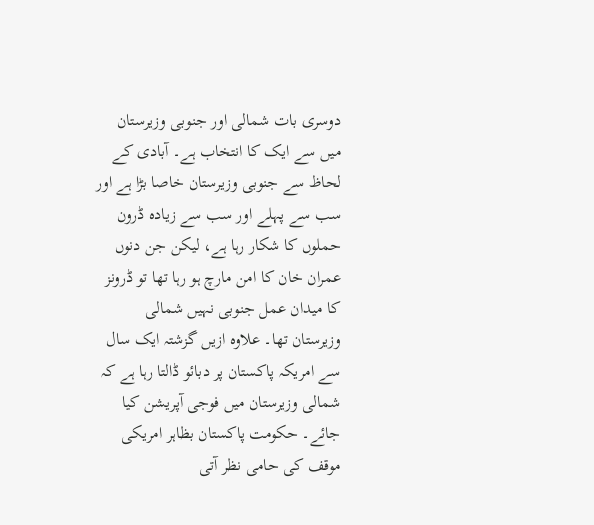دوسری بات شمالی اور جنوبی وزیرستان میں سے ایک کا انتخاب ہے۔ آبادی کے لحاظ سے جنوبی وزیرستان خاصا بڑا ہے اور سب سے پہلے اور سب سے زیادہ ڈرون حملوں کا شکار رہا ہے، لیکن جن دنوں عمران خان کا امن مارچ ہو رہا تھا تو ڈرونز کا میدان عمل جنوبی نہیں شمالی وزیرستان تھا۔ علاوہ ازیں گزشتہ ایک سال سے امریکہ پاکستان پر دبائو ڈالتا رہا ہے کہ شمالی وزیرستان میں فوجی آپریشن کیا جائے۔ حکومت پاکستان بظاہر امریکی موقف کی حامی نظر آتی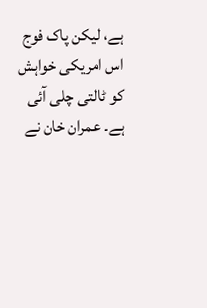ہے، لیکن پاک فوج اس امریکی خواہش کو ٹالتی چلی آئی ہے۔ عمران خان نے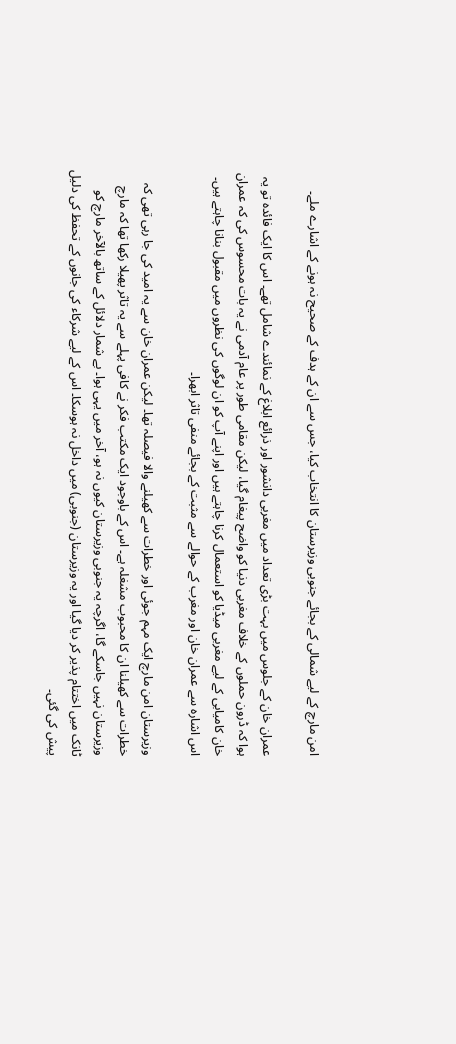امن مارچ کے لیے شمالی کے بجائے جنوبی وزیرستان کا انتخاب کیا، جس سے ان کے ہدف کے صحیح نہ ہونے کے اشارے ملے۔

عمران خان کے جلوس میں بہت بڑی تعداد میں مغربی دانشور اور ذرائع ابلاغ کے نمائندے شامل تھے۔ اس کا ایک فائدہ تو یہ ہوا کہ ڈرون حملوں کے خلاف مغربی دنیا کو واضح پیغام گیا، لیکن مقامی طور پر عام آدمی نے یہ بات محسوس کی کہ عمران خان کامیابی کے لیے مغربی میڈیا کو استعمال کرنا چاہتے ہیں اور اپنے آپ کو ان لوگوں کی نظروں میں مقبول بنانا چاہتے ہیں۔ اس اشارہ سے عمران خان اور مغرب کے حوالے سے مثبت کے بجائے منفی تاثر ابھرا۔

وزیرستان امن مارچ ایک مہم جوئی اور خطرات سے کھیلنے والا فیصلہ تھا۔ لیکن عمران خان سے یہ امید کی جا رہی تھی کہ خطرات سے کھیلنا ان کا محبوب مشغلہ ہے۔ اس کے باوجود ایک مکتب فکر نے کافی پہلے سے یہ تاثر پھیلا رکھا تھا کہ مارچ وزیرستان نہیں جاسکے گا، اگرچہ یہ جنوبی وزیرستان کیوں نہ ہو، آخر میں یہی ہوا۔ بے شمار دلائل کے ساتھ بالآخر مارچ کو ٹانک میں اختتام پذیر کر دیا گیا اور یہ وزیرستان (جنوبی) میں داخل نہ ہوسکا۔ اس کے لیے شرکاء کی جانوں کے تحفظ کی دلیل پیش کی گئی۔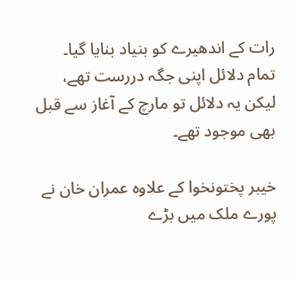رات کے اندھیرے کو بنیاد بنایا گیا۔ تمام دلائل اپنی جگہ دررست تھے، لیکن یہ دلائل تو مارچ کے آغاز سے قبل بھی موجود تھے۔

خیبر پختونخوا کے علاوہ عمران خان نے پورے ملک میں بڑے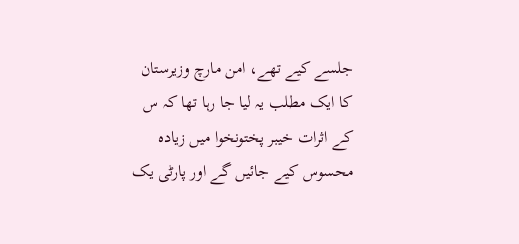جلسے کیے تھے، امن مارچ وزیرستان کا ایک مطلب یہ لیا جا رہا تھا کہ س کے اثرات خیبر پختونخوا میں زیادہ محسوس کیے جائیں گے اور پارٹی یک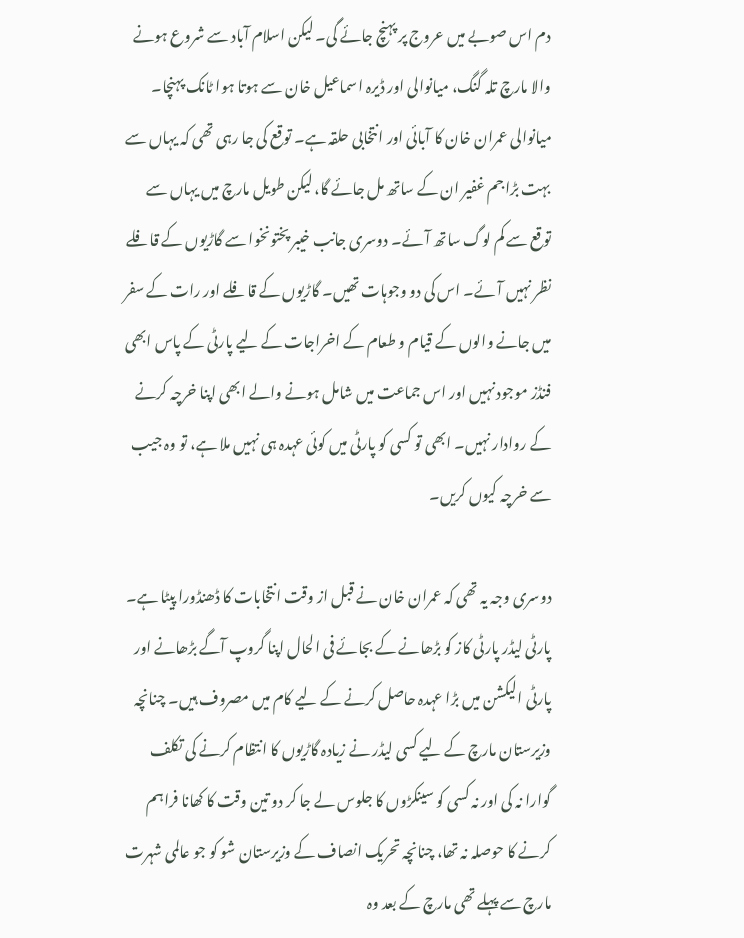دم اس صوبے میں عروج پر پہنچ جائے گی۔ لیکن اسلام آباد سے شروع ہونے والا مارچ تلہ گنگ، میانوالی اور ڈیرہ اسماعیل خان سے ہوتا ہوا ٹانک پہنچا۔ میانوالی عمران خان کا آبائی اور انتخابی حلقہ ہے۔ توقع کی جا رہی تھی کہ یہاں سے بہت بڑا جم غفیر ان کے ساتھ مل جائے گا، لیکن طویل مارچ میں یہاں سے توقع سے کم لوگ ساتھ آئے۔ دوسری جانب خیبر پختونخوا سے گاڑیوں کے قافلے نظر نہیں آئے۔ اس کی دو وجوہات تھیں۔ گاڑیوں کے قافلے اور رات کے سفر میں جانے والوں کے قیام و طعام کے اخراجات کے لیے پارٹی کے پاس ابھی فنڈز موجود نہیں اور اس جماعت میں شامل ہونے والے ابھی اپنا خرچہ کرنے کے روادار نہیں۔ ابھی تو کسی کو پارٹی میں کوئی عہدہ ہی نہیں ملا ہے، تو وہ جیب سے خرچہ کیوں کریں۔

دوسری وجہ یہ تھی کہ عمران خان نے قبل از وقت انتخابات کا ڈھنڈورا پیٹا ہے۔ پارٹی لیڈر پارٹی کاز کو بڑھانے کے بجائے فی الحال اپنا گروپ آگے بڑھانے اور پارٹی الیکشن میں بڑا عہدہ حاصل کرنے کے لیے کام میں مصروف ہیں۔ چنانچہ وزیرستان مارچ کے لیے کسی لیڈر نے زیادہ گاڑیوں کا انتظام کرنے کی تکلف گوارا نہ کی اور نہ کسی کو سینکڑوں کا جلوس لے جا کر دو تین وقت کا کھانا فراہم کرنے کا حوصلہ نہ تھا، چنانچہ تحریک انصاف کے وزیرستان شو کو جو عالمی شہرت مارچ سے پہلے تھی مارچ کے بعد وہ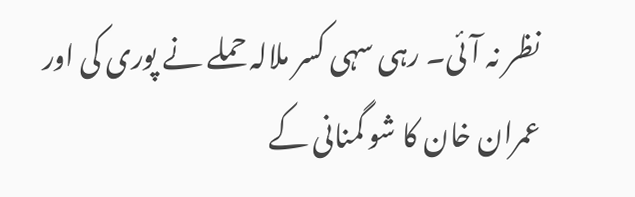نظر نہ آئی۔ رہی سہی کسر ملالہ حملے نے پوری کی اور عمران خان کا شو گمنانی کے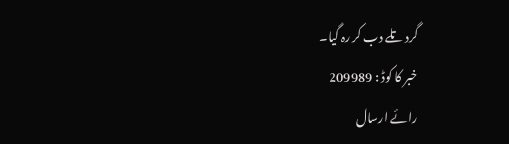گرد تلے دب کر رہ گیا۔
خبر کا کوڈ : 209989
رائے ارسال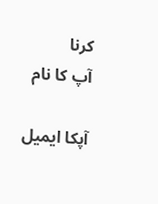کرنا
آپ کا نام

آپکا ایمیل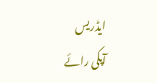ایڈریس
آپکی رائے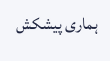ہماری پیشکش